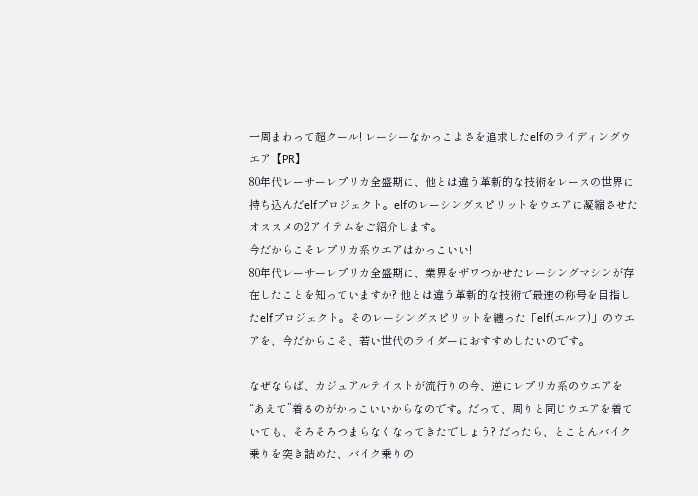一周まわって超クール! レーシーなかっこよさを追求したelfのライディングウエア【PR】
80年代レーサーレプリカ全盛期に、他とは違う革新的な技術をレースの世界に持ち込んだelfプロジェクト。elfのレーシングスピリットをウエアに凝縮させたオススメの2アイテムをご紹介します。
今だからこそレプリカ系ウエアはかっこいい!
80年代レーサーレプリカ全盛期に、業界をザワつかせたレーシングマシンが存在したことを知っていますか? 他とは違う革新的な技術で最速の称号を目指したelfプロジェクト。そのレーシングスピリットを纏った「elf(エルフ)」のウエアを、今だからこそ、若い世代のライダーにおすすめしたいのです。

なぜならば、カジュアルテイストが流行りの今、逆にレプリカ系のウエアを“あえて”着るのがかっこいいからなのです。だって、周りと同じウエアを着ていても、そろそろつまらなくなってきたでしょう? だったら、とことんバイク乗りを突き詰めた、バイク乗りの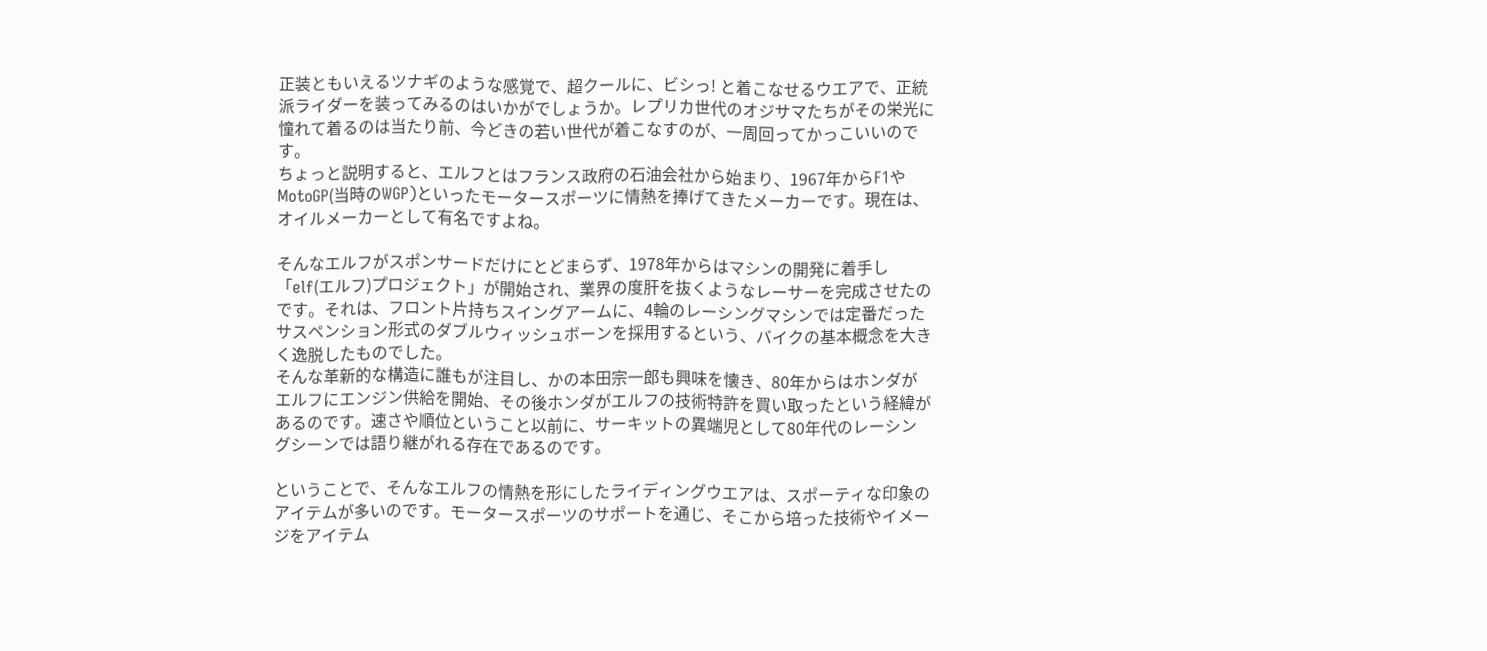正装ともいえるツナギのような感覚で、超クールに、ビシっ! と着こなせるウエアで、正統派ライダーを装ってみるのはいかがでしょうか。レプリカ世代のオジサマたちがその栄光に憧れて着るのは当たり前、今どきの若い世代が着こなすのが、一周回ってかっこいいのです。
ちょっと説明すると、エルフとはフランス政府の石油会社から始まり、1967年からF1やMotoGP(当時のWGP)といったモータースポーツに情熱を捧げてきたメーカーです。現在は、オイルメーカーとして有名ですよね。

そんなエルフがスポンサードだけにとどまらず、1978年からはマシンの開発に着手し「elf(エルフ)プロジェクト」が開始され、業界の度肝を抜くようなレーサーを完成させたのです。それは、フロント片持ちスイングアームに、4輪のレーシングマシンでは定番だったサスペンション形式のダブルウィッシュボーンを採用するという、バイクの基本概念を大きく逸脱したものでした。
そんな革新的な構造に誰もが注目し、かの本田宗一郎も興味を懐き、80年からはホンダがエルフにエンジン供給を開始、その後ホンダがエルフの技術特許を買い取ったという経緯があるのです。速さや順位ということ以前に、サーキットの異端児として80年代のレーシングシーンでは語り継がれる存在であるのです。

ということで、そんなエルフの情熱を形にしたライディングウエアは、スポーティな印象のアイテムが多いのです。モータースポーツのサポートを通じ、そこから培った技術やイメージをアイテム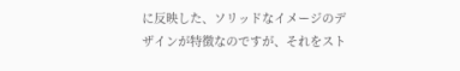に反映した、ソリッドなイメージのデザインが特徴なのですが、それをスト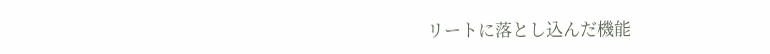リートに落とし込んだ機能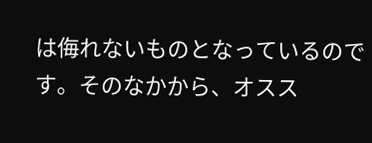は侮れないものとなっているのです。そのなかから、オスス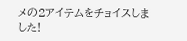メの2アイテムをチョイスしました!